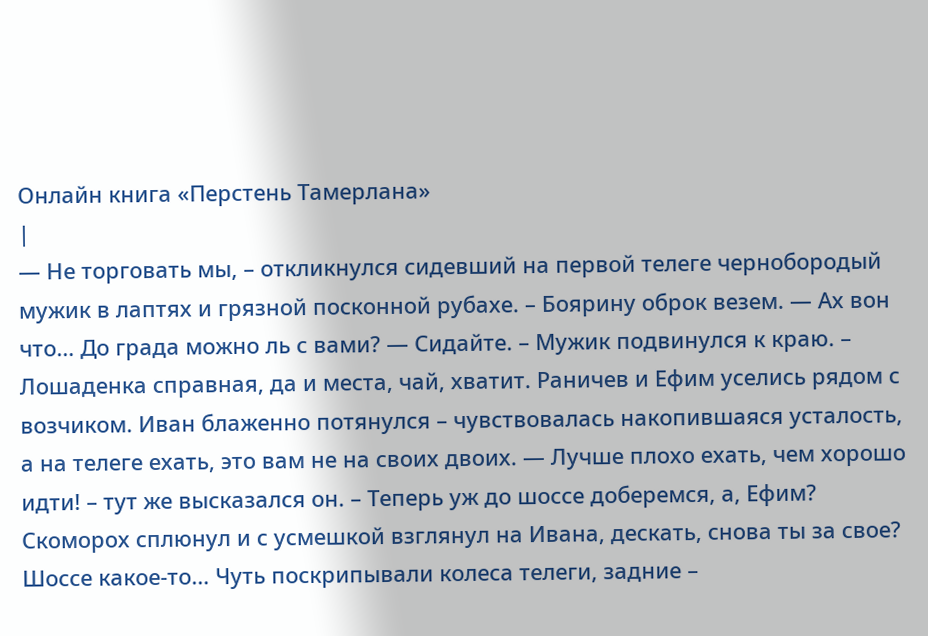Онлайн книга «Перстень Тамерлана»
|
— Не торговать мы, – откликнулся сидевший на первой телеге чернобородый мужик в лаптях и грязной посконной рубахе. – Боярину оброк везем. — Ах вон что… До града можно ль с вами? — Сидайте. – Мужик подвинулся к краю. – Лошаденка справная, да и места, чай, хватит. Раничев и Ефим уселись рядом с возчиком. Иван блаженно потянулся – чувствовалась накопившаяся усталость, а на телеге ехать, это вам не на своих двоих. — Лучше плохо ехать, чем хорошо идти! – тут же высказался он. – Теперь уж до шоссе доберемся, а, Ефим? Скоморох сплюнул и с усмешкой взглянул на Ивана, дескать, снова ты за свое? Шоссе какое-то… Чуть поскрипывали колеса телеги, задние –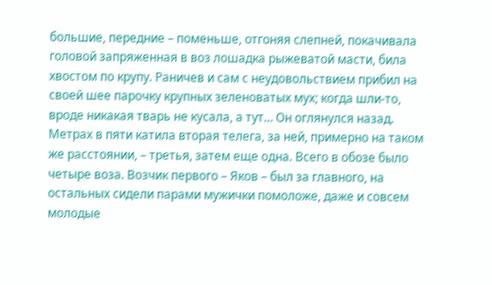большие, передние – поменьше, отгоняя слепней, покачивала головой запряженная в воз лошадка рыжеватой масти, била хвостом по крупу. Раничев и сам с неудовольствием прибил на своей шее парочку крупных зеленоватых мух; когда шли-то, вроде никакая тварь не кусала, а тут… Он оглянулся назад. Метрах в пяти катила вторая телега, за ней, примерно на таком же расстоянии, – третья, затем еще одна. Всего в обозе было четыре воза. Возчик первого – Яков – был за главного, на остальных сидели парами мужички помоложе, даже и совсем молодые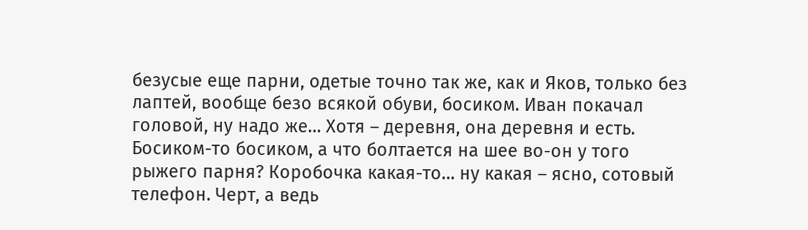безусые еще парни, одетые точно так же, как и Яков, только без лаптей, вообще безо всякой обуви, босиком. Иван покачал головой, ну надо же… Хотя – деревня, она деревня и есть. Босиком-то босиком, а что болтается на шее во-он у того рыжего парня? Коробочка какая-то… ну какая – ясно, сотовый телефон. Черт, а ведь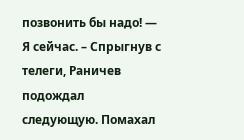позвонить бы надо! — Я сейчас. – Спрыгнув с телеги, Раничев подождал следующую. Помахал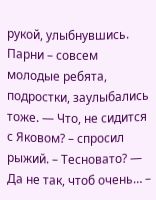рукой, улыбнувшись. Парни – совсем молодые ребята, подростки, заулыбались тоже. — Что, не сидится с Яковом? – спросил рыжий. – Тесновато? — Да не так, чтоб очень… –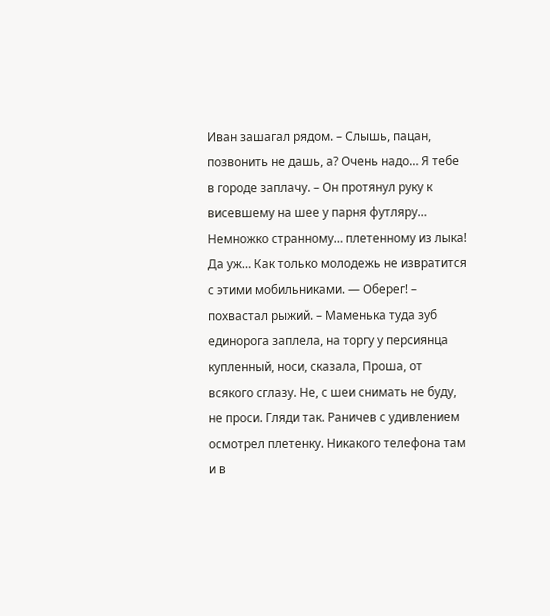Иван зашагал рядом. – Слышь, пацан, позвонить не дашь, а? Очень надо… Я тебе в городе заплачу. – Он протянул руку к висевшему на шее у парня футляру… Немножко странному… плетенному из лыка! Да уж… Как только молодежь не извратится с этими мобильниками. — Оберег! – похвастал рыжий. – Маменька туда зуб единорога заплела, на торгу у персиянца купленный, носи, сказала, Проша, от всякого сглазу. Не, с шеи снимать не буду, не проси. Гляди так. Раничев с удивлением осмотрел плетенку. Никакого телефона там и в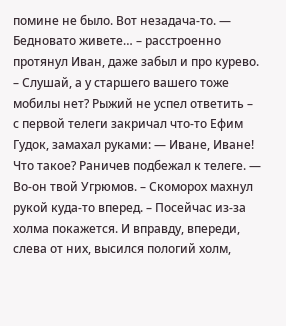помине не было. Вот незадача-то. — Бедновато живете… – расстроенно протянул Иван, даже забыл и про курево. – Слушай, а у старшего вашего тоже мобилы нет? Рыжий не успел ответить – с первой телеги закричал что-то Ефим Гудок, замахал руками: — Иване, Иване! Что такое? Раничев подбежал к телеге. — Во-он твой Угрюмов. – Скоморох махнул рукой куда-то вперед. – Посейчас из-за холма покажется. И вправду, впереди, слева от них, высился пологий холм,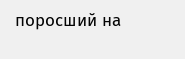поросший на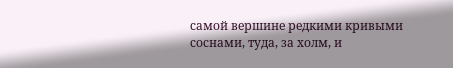самой вершине редкими кривыми соснами, туда, за холм, и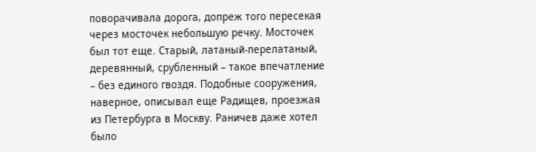поворачивала дорога, допреж того пересекая через мосточек небольшую речку. Мосточек был тот еще. Старый, латаный-перелатаный, деревянный, срубленный – такое впечатление – без единого гвоздя. Подобные сооружения, наверное, описывал еще Радищев, проезжая из Петербурга в Москву. Раничев даже хотел было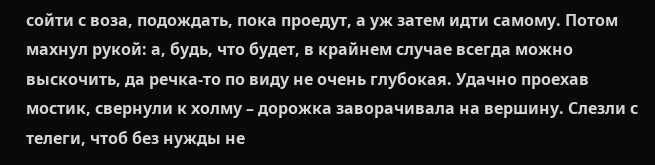сойти с воза, подождать, пока проедут, а уж затем идти самому. Потом махнул рукой: а, будь, что будет, в крайнем случае всегда можно выскочить, да речка-то по виду не очень глубокая. Удачно проехав мостик, свернули к холму – дорожка заворачивала на вершину. Слезли с телеги, чтоб без нужды не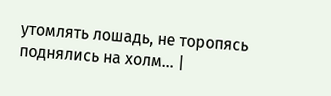утомлять лошадь, не торопясь поднялись на холм… |